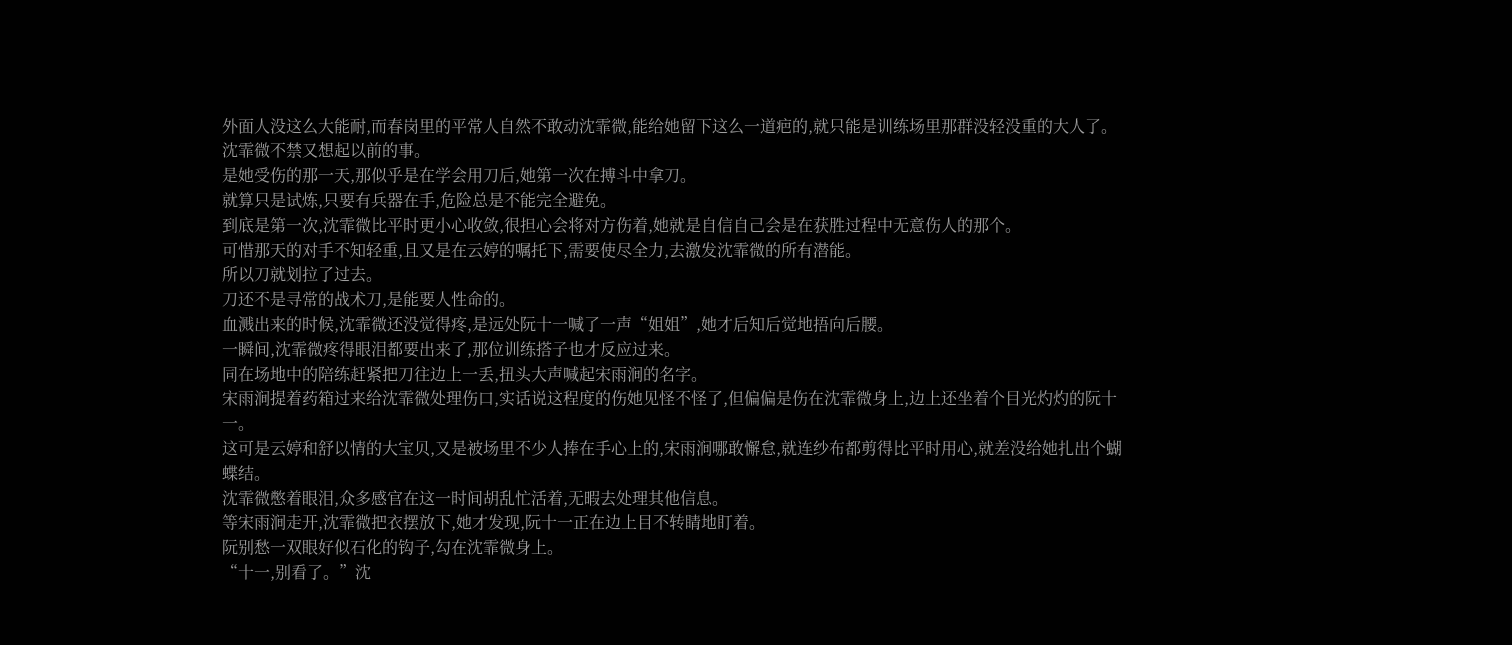外面人没这么大能耐,而春岗里的平常人自然不敢动沈霏微,能给她留下这么一道疤的,就只能是训练场里那群没轻没重的大人了。
沈霏微不禁又想起以前的事。
是她受伤的那一天,那似乎是在学会用刀后,她第一次在搏斗中拿刀。
就算只是试炼,只要有兵器在手,危险总是不能完全避免。
到底是第一次,沈霏微比平时更小心收敛,很担心会将对方伤着,她就是自信自己会是在获胜过程中无意伤人的那个。
可惜那天的对手不知轻重,且又是在云婷的嘱托下,需要使尽全力,去激发沈霏微的所有潜能。
所以刀就划拉了过去。
刀还不是寻常的战术刀,是能要人性命的。
血溅出来的时候,沈霏微还没觉得疼,是远处阮十一喊了一声“姐姐”,她才后知后觉地捂向后腰。
一瞬间,沈霏微疼得眼泪都要出来了,那位训练搭子也才反应过来。
同在场地中的陪练赶紧把刀往边上一丢,扭头大声喊起宋雨涧的名字。
宋雨涧提着药箱过来给沈霏微处理伤口,实话说这程度的伤她见怪不怪了,但偏偏是伤在沈霏微身上,边上还坐着个目光灼灼的阮十一。
这可是云婷和舒以情的大宝贝,又是被场里不少人捧在手心上的,宋雨涧哪敢懈怠,就连纱布都剪得比平时用心,就差没给她扎出个蝴蝶结。
沈霏微憋着眼泪,众多感官在这一时间胡乱忙活着,无暇去处理其他信息。
等宋雨涧走开,沈霏微把衣摆放下,她才发现,阮十一正在边上目不转睛地盯着。
阮别愁一双眼好似石化的钩子,勾在沈霏微身上。
“十一,别看了。”沈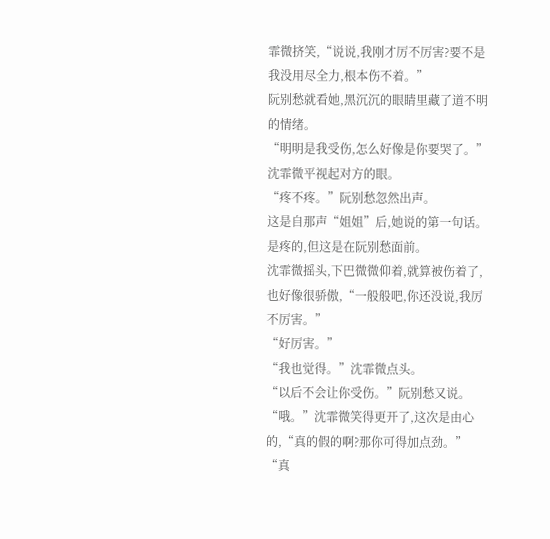霏微挤笑,“说说,我刚才厉不厉害?要不是我没用尽全力,根本伤不着。”
阮别愁就看她,黑沉沉的眼睛里藏了道不明的情绪。
“明明是我受伤,怎么好像是你要哭了。”沈霏微平视起对方的眼。
“疼不疼。”阮别愁忽然出声。
这是自那声“姐姐”后,她说的第一句话。
是疼的,但这是在阮别愁面前。
沈霏微摇头,下巴微微仰着,就算被伤着了,也好像很骄傲,“一般般吧,你还没说,我厉不厉害。”
“好厉害。”
“我也觉得。”沈霏微点头。
“以后不会让你受伤。”阮别愁又说。
“哦。”沈霏微笑得更开了,这次是由心的,“真的假的啊?那你可得加点劲。”
“真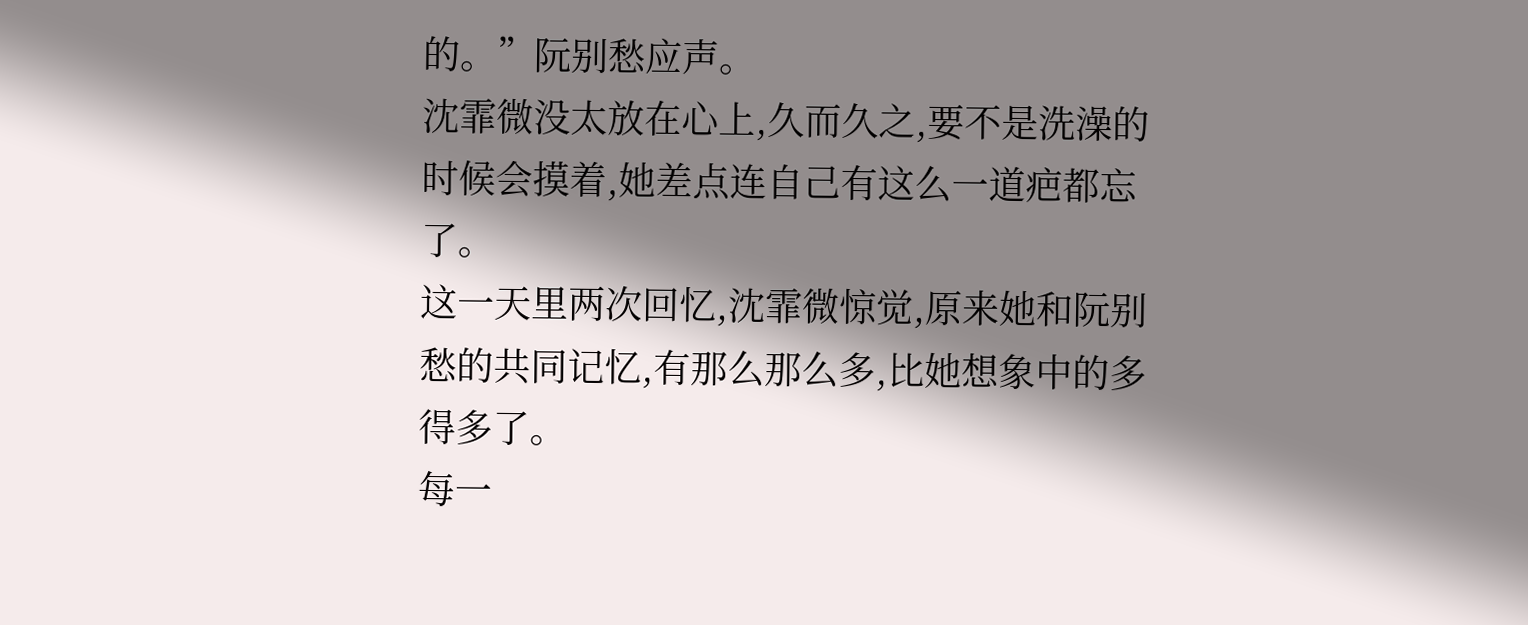的。”阮别愁应声。
沈霏微没太放在心上,久而久之,要不是洗澡的时候会摸着,她差点连自己有这么一道疤都忘了。
这一天里两次回忆,沈霏微惊觉,原来她和阮别愁的共同记忆,有那么那么多,比她想象中的多得多了。
每一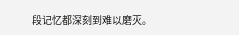段记忆都深刻到难以磨灭。